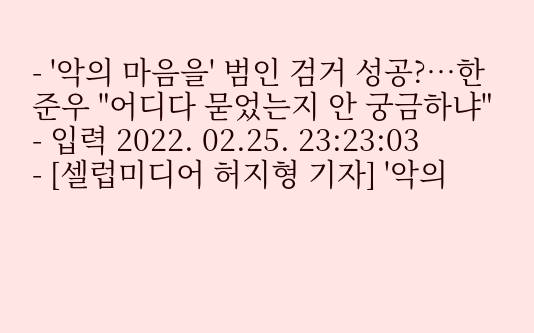- '악의 마음을' 범인 검거 성공?…한준우 "어디다 묻었는지 안 궁금하냐"
- 입력 2022. 02.25. 23:23:03
- [셀럽미디어 허지형 기자] '악의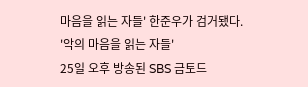마음을 읽는 자들' 한준우가 검거됐다.
'악의 마음을 읽는 자들'
25일 오후 방송된 SBS 금토드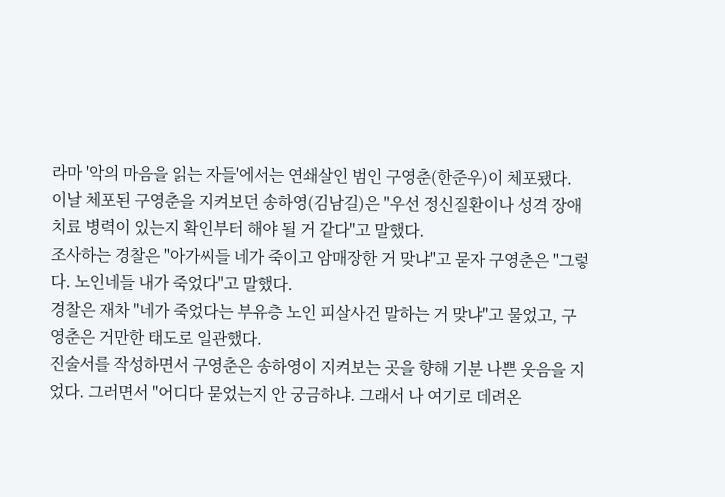라마 '악의 마음을 읽는 자들'에서는 연쇄살인 범인 구영춘(한준우)이 체포됐다.
이날 체포된 구영춘을 지켜보던 송하영(김남길)은 "우선 정신질환이나 성격 장애 치료 병력이 있는지 확인부터 해야 될 거 같다"고 말했다.
조사하는 경찰은 "아가씨들 네가 죽이고 암매장한 거 맞냐"고 묻자 구영춘은 "그렇다. 노인네들 내가 죽었다"고 말했다.
경찰은 재차 "네가 죽었다는 부유층 노인 피살사건 말하는 거 맞냐"고 물었고, 구영춘은 거만한 태도로 일관했다.
진술서를 작성하면서 구영춘은 송하영이 지켜보는 곳을 향해 기분 나쁜 웃음을 지었다. 그러면서 "어디다 묻었는지 안 궁금하냐. 그래서 나 여기로 데려온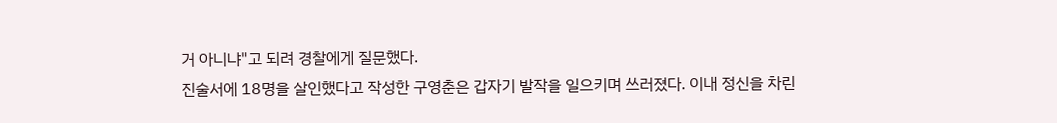거 아니냐"고 되려 경찰에게 질문했다.
진술서에 18명을 살인했다고 작성한 구영춘은 갑자기 발작을 일으키며 쓰러졌다. 이내 정신을 차린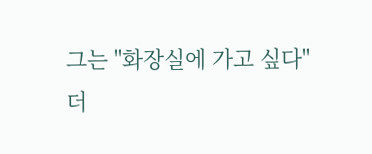그는 "화장실에 가고 싶다"더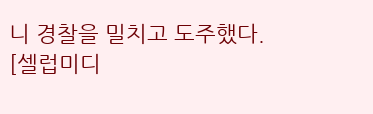니 경찰을 밀치고 도주했다.
[셀럽미디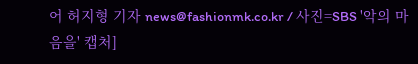어 허지형 기자 news@fashionmk.co.kr / 사진=SBS '악의 마음을' 캡처]